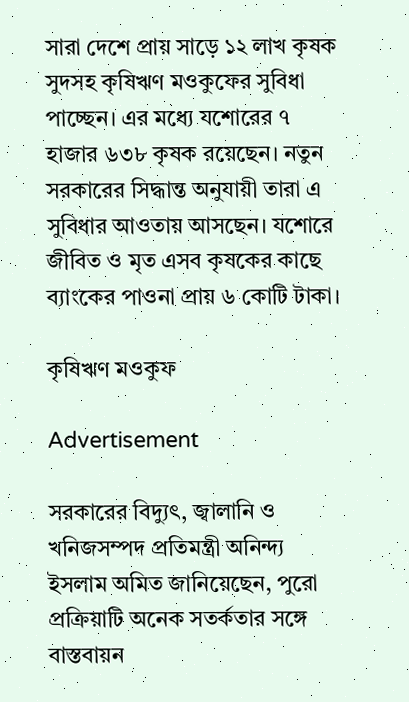সারা দেশে প্রায় সাড়ে ১২ লাখ কৃষক সুদসহ কৃষিঋণ মওকুফের সুবিধা পাচ্ছেন। এর মধ্যে যশোরের ৭ হাজার ৬৩৮ কৃষক রয়েছেন। নতুন সরকারের সিদ্ধান্ত অনুযায়ী তারা এ সুবিধার আওতায় আসছেন। যশোরে জীবিত ও মৃত এসব কৃষকের কাছে ব্যাংকের পাওনা প্রায় ৬ কোটি টাকা।

কৃষিঋণ মওকুফ

Advertisement

সরকারের বিদ্যুৎ, জ্বালানি ও খনিজসম্পদ প্রতিমন্ত্রী অনিন্দ্য ইসলাম অমিত জানিয়েছেন, পুরো প্রক্রিয়াটি অনেক সতর্কতার সঙ্গে বাস্তবায়ন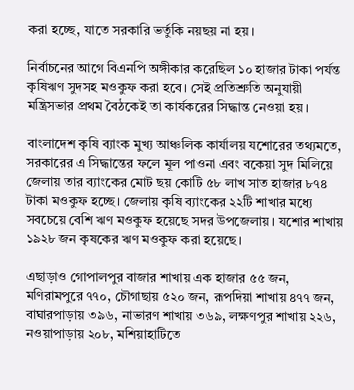করা হচ্ছে, যাতে সরকারি ভর্তুকি নয়ছয় না হয়।

নির্বাচনের আগে বিএনপি অঙ্গীকার করেছিল ১০ হাজার টাকা পর্যন্ত কৃষিঋণ সুদসহ মওকুফ করা হবে। সেই প্রতিশ্রুতি অনুযায়ী মন্ত্রিসভার প্রথম বৈঠকেই তা কার্যকরের সিদ্ধান্ত নেওয়া হয়।

বাংলাদেশ কৃষি ব্যাংক মুখ্য আঞ্চলিক কার্যালয় যশোরের তথ্যমতে, সরকারের এ সিদ্ধান্তের ফলে মূল পাওনা এবং বকেয়া সুদ মিলিয়ে জেলায় তার ব্যাংকের মোট ছয় কোটি ৫৮ লাখ সাত হাজার ৮৭৪ টাকা মওকুফ হচ্ছে। জেলায় কৃষি ব্যাংকের ২২টি শাখার মধ্যে সবচেয়ে বেশি ঋণ মওকুফ হয়েছে সদর উপজেলায়। যশোর শাখায় ১৯২৮ জন কৃষকের ঋণ মওকুফ করা হয়েছে।

এছাড়াও গোপালপুর বাজার শাখায় এক হাজার ৫৫ জন, মণিরামপুরে ৭৭০, চৌগাছায় ৫২০ জন, রূপদিয়া শাখায় ৪৭৭ জন, বাঘারপাড়ায় ৩৯৬, নাভারণ শাখায় ৩৬৯, লক্ষণপুর শাখায় ২২৬, নওয়াপাড়ায় ২০৮, মশিয়াহাটিতে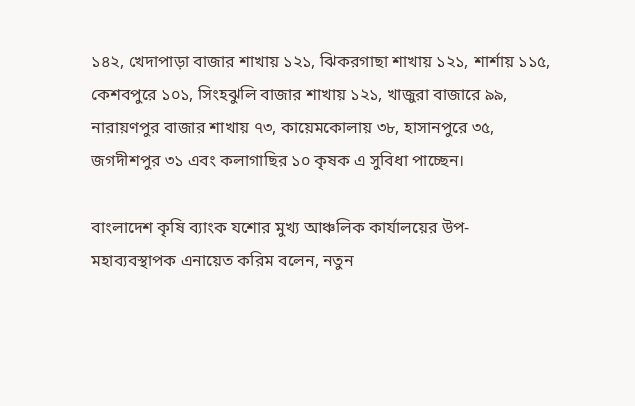১৪২, খেদাপাড়া বাজার শাখায় ১২১, ঝিকরগাছা শাখায় ১২১, শার্শায় ১১৫, কেশবপুরে ১০১, সিংহঝুলি বাজার শাখায় ১২১, খাজুরা বাজারে ৯৯, নারায়ণপুর বাজার শাখায় ৭৩, কায়েমকোলায় ৩৮, হাসানপুরে ৩৫, জগদীশপুর ৩১ এবং কলাগাছির ১০ কৃষক এ সুবিধা পাচ্ছেন।

বাংলাদেশ কৃষি ব্যাংক যশোর মুখ্য আঞ্চলিক কার্যালয়ের উপ-মহাব্যবস্থাপক এনায়েত করিম বলেন, নতুন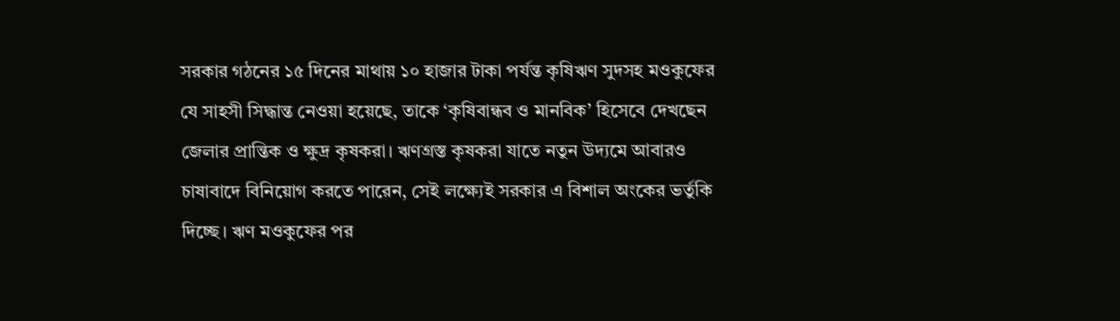সরকার গঠনের ১৫ দিনের মাথায় ১০ হাজার টাকা পর্যন্ত কৃষিঋণ সুদসহ মওকুফের যে সাহসী সিদ্ধান্ত নেওয়া হয়েছে, তাকে ‘কৃষিবান্ধব ও মানবিক’ হিসেবে দেখছেন জেলার প্রান্তিক ও ক্ষুদ্র কৃষকরা। ঋণগ্রস্ত কৃষকরা যাতে নতুন উদ্যমে আবারও চাষাবাদে বিনিয়োগ করতে পারেন, সেই লক্ষ্যেই সরকার এ বিশাল অংকের ভর্তুকি দিচ্ছে। ঋণ মওকুফের পর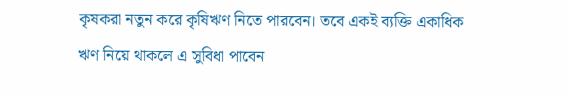কৃষকরা নতুন করে কৃষিঋণ নিতে পারবেন। তবে একই ব্যক্তি একাধিক ঋণ নিয়ে থাকলে এ সুবিধা পাবেন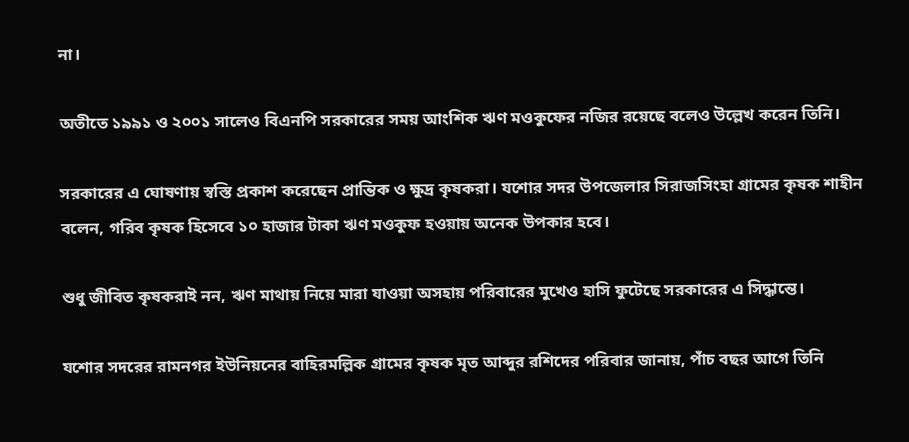না।

অতীতে ১৯৯১ ও ২০০১ সালেও বিএনপি সরকারের সময় আংশিক ঋণ মওকুফের নজির রয়েছে বলেও উল্লেখ করেন তিনি।

সরকারের এ ঘোষণায় স্বস্তি প্রকাশ করেছেন প্রান্তিক ও ক্ষুদ্র কৃষকরা। যশোর সদর উপজেলার সিরাজসিংহা গ্রামের কৃষক শাহীন বলেন, গরিব কৃষক হিসেবে ১০ হাজার টাকা ঋণ মওকুফ হওয়ায় অনেক উপকার হবে।

শুধু জীবিত কৃষকরাই নন, ঋণ মাথায় নিয়ে মারা যাওয়া অসহায় পরিবারের মুখেও হাসি ফুটেছে সরকারের এ সিদ্ধান্তে।

যশোর সদরের রামনগর ইউনিয়নের বাহিরমল্লিক গ্রামের কৃষক মৃত আব্দুর রশিদের পরিবার জানায়, পাঁচ বছর আগে তিনি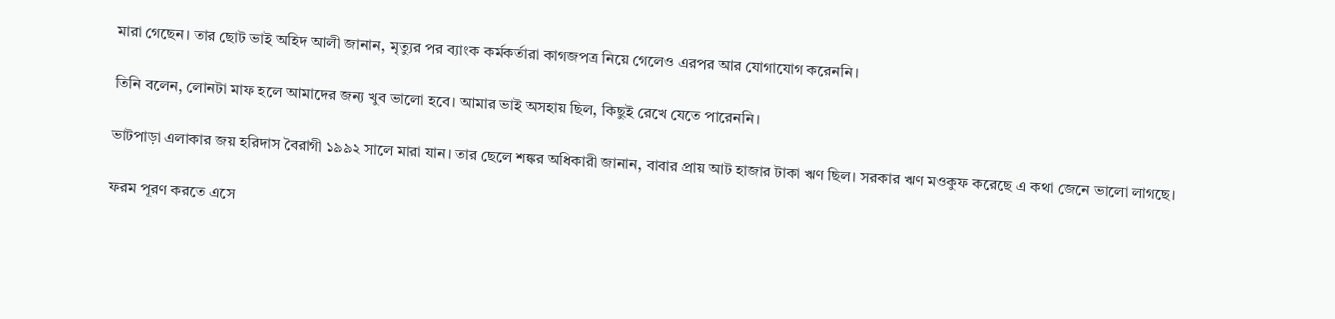মারা গেছেন। তার ছোট ভাই অহিদ আলী জানান, মৃত্যুর পর ব্যাংক কর্মকর্তারা কাগজপত্র নিয়ে গেলেও এরপর আর যোগাযোগ করেননি।

তিনি বলেন, লোনটা মাফ হলে আমাদের জন্য খুব ভালো হবে। আমার ভাই অসহায় ছিল, কিছুই রেখে যেতে পারেননি।

ভাটপাড়া এলাকার জয় হরিদাস বৈরাগী ১৯৯২ সালে মারা যান। তার ছেলে শঙ্কর অধিকারী জানান, বাবার প্রায় আট হাজার টাকা ঋণ ছিল। সরকার ঋণ মওকুফ করেছে এ কথা জেনে ভালো লাগছে।

ফরম পূরণ করতে এসে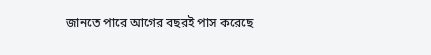জানতে পারে আগের বছরই পাস করেছে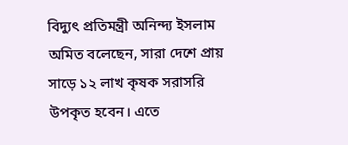বিদ্যুৎ প্রতিমন্ত্রী অনিন্দ্য ইসলাম অমিত বলেছেন, সারা দেশে প্রায় সাড়ে ১২ লাখ কৃষক সরাসরি উপকৃত হবেন। এতে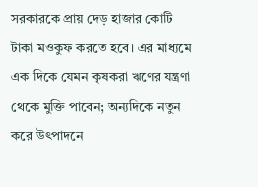সরকারকে প্রায় দেড় হাজার কোটি টাকা মওকুফ করতে হবে। এর মাধ্যমে এক দিকে যেমন কৃষকরা ঋণের যন্ত্রণা থেকে মুক্তি পাবেন; অন্যদিকে নতুন করে উৎপাদনে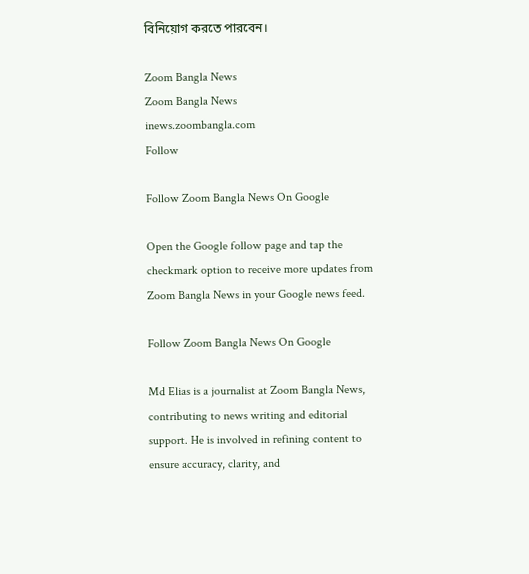বিনিয়োগ করতে পারবেন।

Zoom Bangla News
Zoom Bangla News
inews.zoombangla.com
Follow

Follow Zoom Bangla News On Google

Open the Google follow page and tap the checkmark option to receive more updates from Zoom Bangla News in your Google news feed.

Follow Zoom Bangla News On Google

Md Elias is a journalist at Zoom Bangla News, contributing to news writing and editorial support. He is involved in refining content to ensure accuracy, clarity, and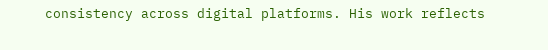consistency across digital platforms. His work reflects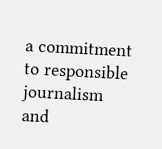a commitment to responsible journalism and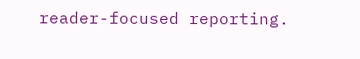reader-focused reporting.